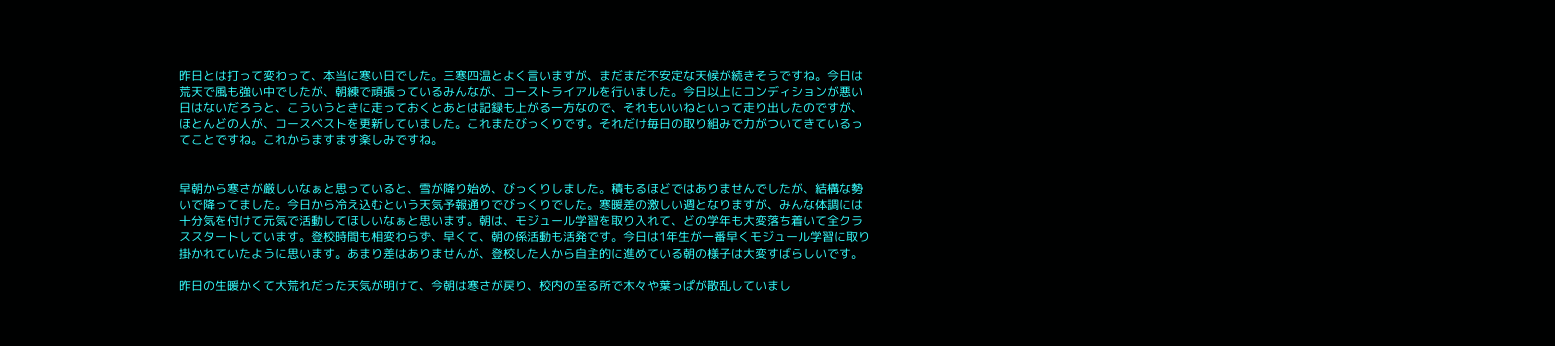昨日とは打って変わって、本当に寒い日でした。三寒四温とよく言いますが、まだまだ不安定な天候が続きそうですね。今日は荒天で風も強い中でしたが、朝練で頑張っているみんなが、コーストライアルを行いました。今日以上にコンディションが悪い日はないだろうと、こういうときに走っておくとあとは記録も上がる一方なので、それもいいねといって走り出したのですが、ほとんどの人が、コースベストを更新していました。これまたびっくりです。それだけ毎日の取り組みで力がついてきているってことですね。これからますます楽しみですね。


早朝から寒さが厳しいなぁと思っていると、雪が降り始め、びっくりしました。積もるほどではありませんでしたが、結構な勢いで降ってました。今日から冷え込むという天気予報通りでびっくりでした。寒暖差の激しい週となりますが、みんな体調には十分気を付けて元気で活動してほしいなぁと思います。朝は、モジュール学習を取り入れて、どの学年も大変落ち着いて全クラススタートしています。登校時間も相変わらず、早くて、朝の係活動も活発です。今日は1年生が一番早くモジュール学習に取り掛かれていたように思います。あまり差はありませんが、登校した人から自主的に進めている朝の様子は大変すばらしいです。

昨日の生暖かくて大荒れだった天気が明けて、今朝は寒さが戻り、校内の至る所で木々や葉っぱが散乱していまし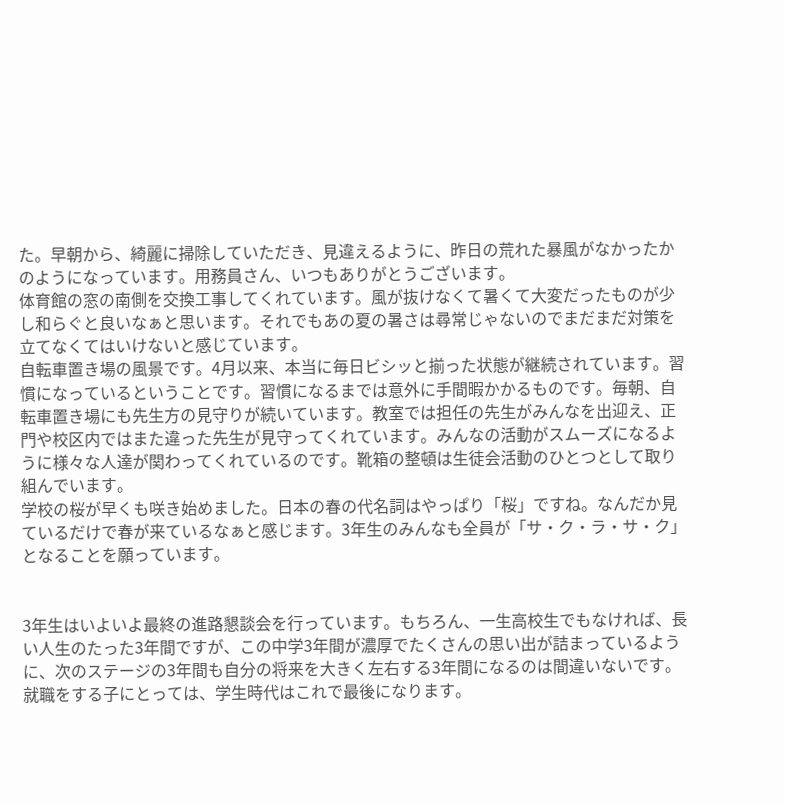た。早朝から、綺麗に掃除していただき、見違えるように、昨日の荒れた暴風がなかったかのようになっています。用務員さん、いつもありがとうございます。
体育館の窓の南側を交換工事してくれています。風が抜けなくて暑くて大変だったものが少し和らぐと良いなぁと思います。それでもあの夏の暑さは尋常じゃないのでまだまだ対策を立てなくてはいけないと感じています。
自転車置き場の風景です。4月以来、本当に毎日ビシッと揃った状態が継続されています。習慣になっているということです。習慣になるまでは意外に手間暇かかるものです。毎朝、自転車置き場にも先生方の見守りが続いています。教室では担任の先生がみんなを出迎え、正門や校区内ではまた違った先生が見守ってくれています。みんなの活動がスムーズになるように様々な人達が関わってくれているのです。靴箱の整頓は生徒会活動のひとつとして取り組んでいます。
学校の桜が早くも咲き始めました。日本の春の代名詞はやっぱり「桜」ですね。なんだか見ているだけで春が来ているなぁと感じます。3年生のみんなも全員が「サ・ク・ラ・サ・ク」となることを願っています。


3年生はいよいよ最終の進路懇談会を行っています。もちろん、一生高校生でもなければ、長い人生のたった3年間ですが、この中学3年間が濃厚でたくさんの思い出が詰まっているように、次のステージの3年間も自分の将来を大きく左右する3年間になるのは間違いないです。就職をする子にとっては、学生時代はこれで最後になります。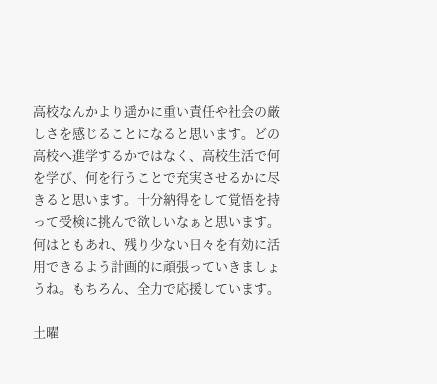高校なんかより遥かに重い責任や社会の厳しさを感じることになると思います。どの高校へ進学するかではなく、高校生活で何を学び、何を行うことで充実させるかに尽きると思います。十分納得をして覚悟を持って受検に挑んで欲しいなぁと思います。何はともあれ、残り少ない日々を有効に活用できるよう計画的に頑張っていきましょうね。もちろん、全力で応援しています。

土曜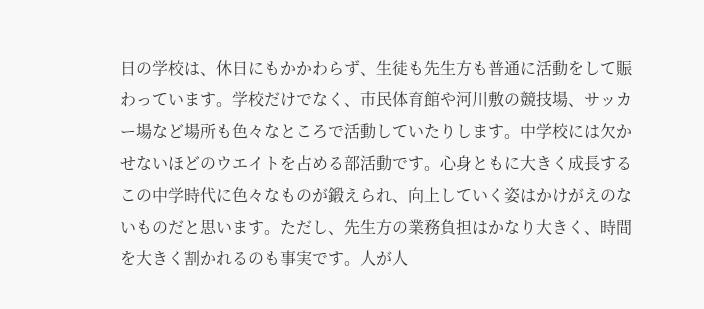日の学校は、休日にもかかわらず、生徒も先生方も普通に活動をして賑わっています。学校だけでなく、市民体育館や河川敷の競技場、サッカー場など場所も色々なところで活動していたりします。中学校には欠かせないほどのウエイトを占める部活動です。心身ともに大きく成長するこの中学時代に色々なものが鍛えられ、向上していく姿はかけがえのないものだと思います。ただし、先生方の業務負担はかなり大きく、時間を大きく割かれるのも事実です。人が人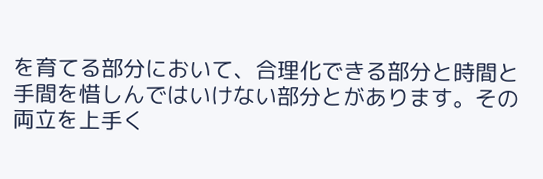を育てる部分において、合理化できる部分と時間と手間を惜しんではいけない部分とがあります。その両立を上手く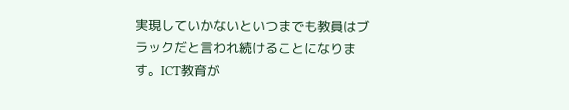実現していかないといつまでも教員はブラックだと言われ続けることになります。ICT教育が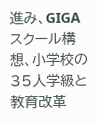進み、GIGAスクール構想、小学校の35人学級と教育改革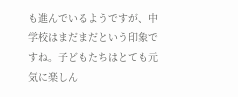も進んでいるようですが、中学校はまだまだという印象ですね。子どもたちはとても元気に楽しん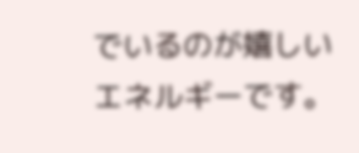でいるのが嬉しいエネルギーです。